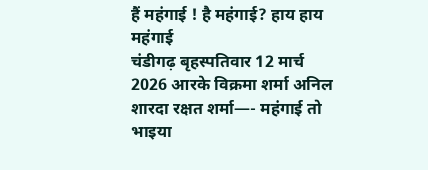हैं महंगाई ! है महंगाई? हाय हाय महंगाई
चंडीगढ़ बृहस्पतिवार 12 मार्च 2026 आरके विक्रमा शर्मा अनिल शारदा रक्षत शर्मा—- महंगाई तो भाइया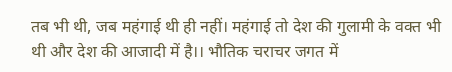तब भी थी, जब महंगाई थी ही नहीं। महंगाई तो देश की गुलामी के वक्त भी थी और देश की आजादी में है।। भौतिक चराचर जगत में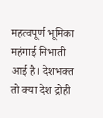महत्वपूर्ण भूमिका महंगाई निभाती आई है। देशभक्त तो क्या देश द्रोही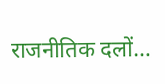राजनीतिक दलों…